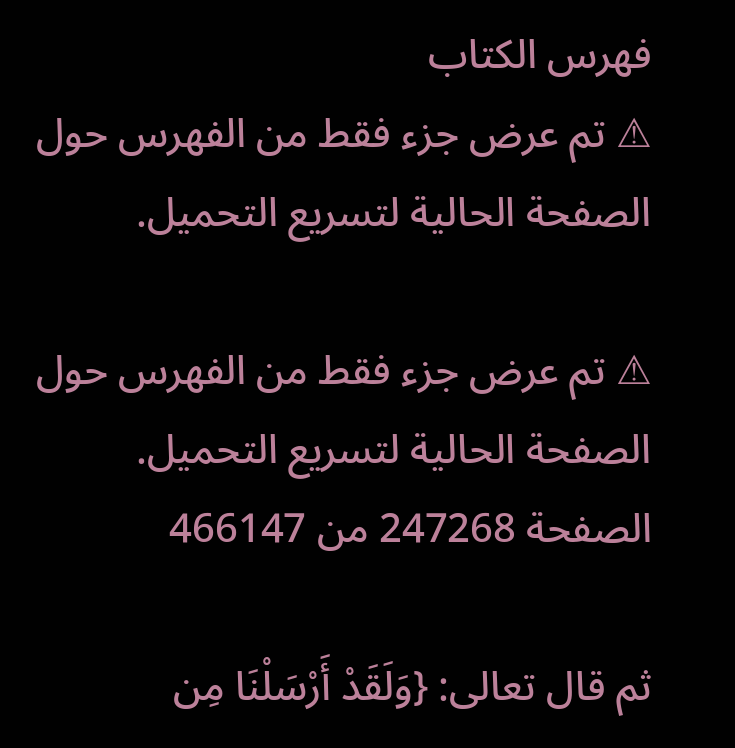فهرس الكتاب
⚠ تم عرض جزء فقط من الفهرس حول الصفحة الحالية لتسريع التحميل.

⚠ تم عرض جزء فقط من الفهرس حول الصفحة الحالية لتسريع التحميل.
الصفحة 247268 من 466147

ثم قال تعالى: {وَلَقَدْ أَرْسَلْنَا مِن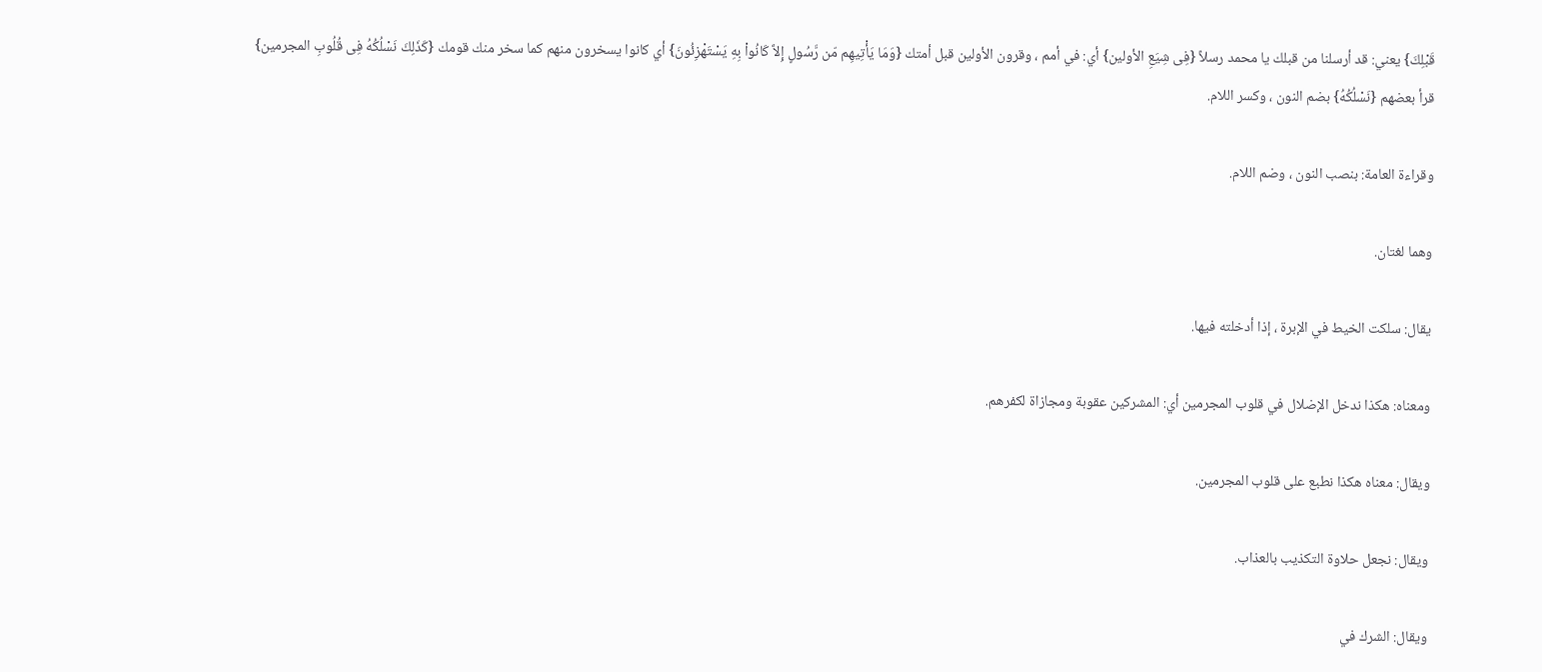قَبْلِكَ} يعني: قد أرسلنا من قبلك يا محمد رسلاً {فِى شِيَعِ الأولين} أي: في أمم ، وقرون الأولين قبل أمتك {وَمَا يَأْتِيهِم مّن رَّسُولٍ إِلاَّ كَانُواْ بِهِ يَسْتَهْزِئُونَ} أي كانوا يسخرون منهم كما سخر منك قومك {كَذَلِكَ نَسْلُكُهُ فِى قُلُوبِ المجرمين} قرأ بعضهم {نَسْلُكُهُ} بضم النون ، وكسر اللام.

وقراءة العامة: بنصب النون ، وضم اللام.

وهما لغتان.

يقال: سلكت الخيط في الإبرة ، إذا أدخلته فيها.

ومعناه: هكذا ندخل الإضلال في قلوب المجرمين أي: المشركين عقوبة ومجازاة لكفرهم.

ويقال: معناه هكذا نطبع على قلوب المجرمين.

ويقال: نجعل حلاوة التكذيب بالعذاب.

ويقال: الشرك في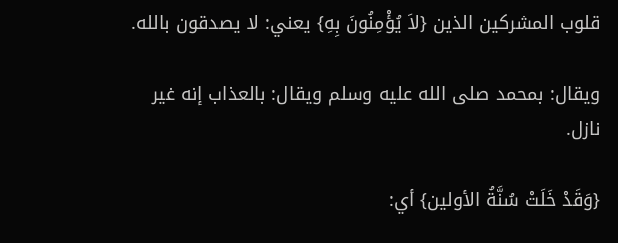قلوب المشركين الذين {لاَ يُؤْمِنُونَ بِهِ} يعني: لا يصدقون بالله.

ويقال: بمحمد صلى الله عليه وسلم ويقال: بالعذاب إنه غير نازل.

{وَقَدْ خَلَتْ سُنَّةُ الأولين} أي: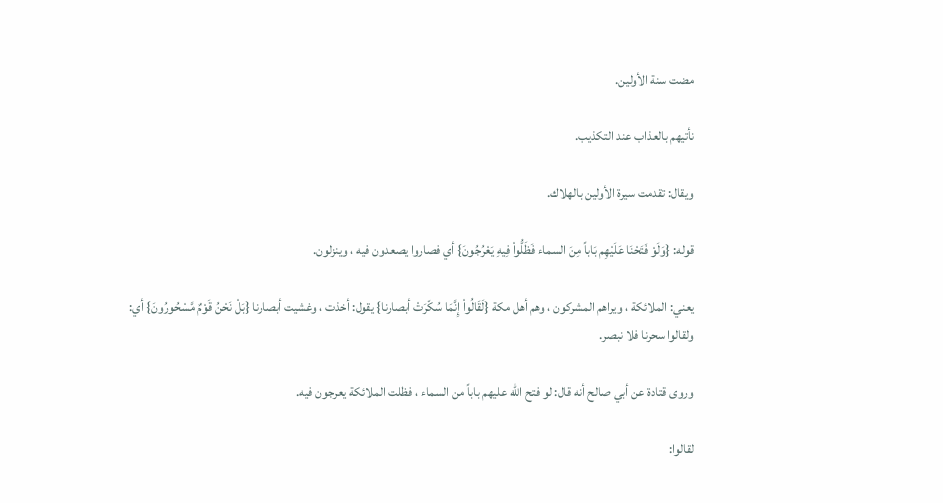مضت سنة الأولين.

نأتيهم بالعذاب عند التكذيب.

ويقال: تقدمت سيرة الأولين بالهلاك.

قوله: {وَلَوْ فَتَحْنَا عَلَيْهِم بَاباً مِنَ السماء فَظَلُّواْ فِيهِ يَعْرُجُونَ} أي فصاروا يصعدون فيه ، وينزلون.

يعني: الملائكة ، ويراهم المشركون ، وهم أهل مكة {لَقَالُواْ إِنَّمَا سُكّرَتْ أبصارنا} يقول: أخذت ، وغشيت أبصارنا {بَلْ نَحْنُ قَوْمٌ مَّسْحُورُونَ} أي: ولقالوا سحرنا فلا نبصر.

وروى قتادة عن أبي صالح أنه قال: لو فتح الله عليهم باباً من السماء ، فظلت الملائكة يعرجون فيه.

لقالوا: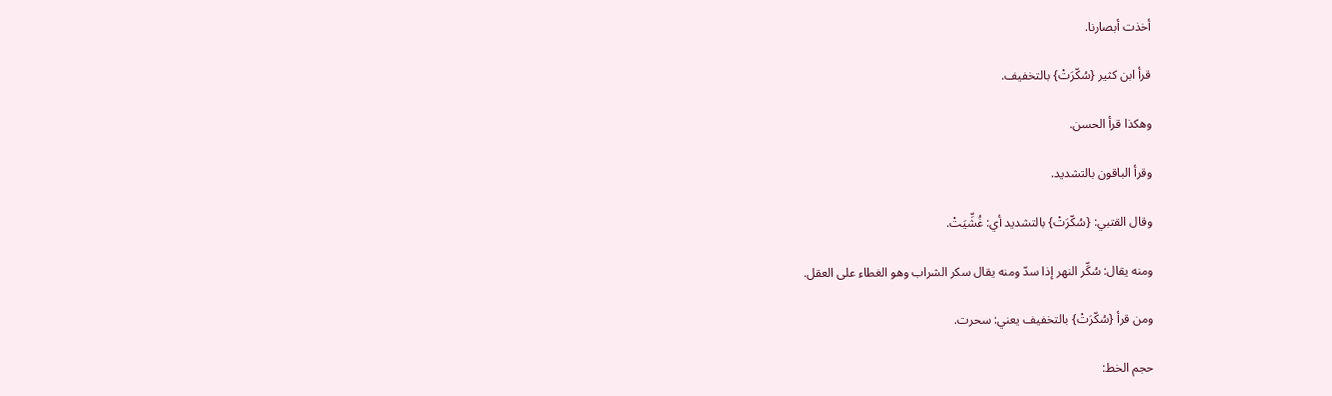أخذت أبصارنا.

قرأ ابن كثير {سُكّرَتْ} بالتخفيف.

وهكذا قرأ الحسن.

وقرأ الباقون بالتشديد.

وقال القتبي: {سُكّرَتْ} بالتشديد أي: غُشِّيَتْ.

ومنه يقال: سُكِّر النهر إذا سدّ ومنه يقال سكر الشراب وهو الغطاء على العقل.

ومن قرأ {سُكّرَتْ} بالتخفيف يعني: سحرت.

حجم الخط: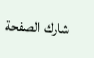شارك الصفحة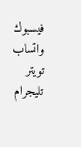فيسبوك واتساب تويتر تليجرام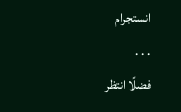انستجرام
. . .
فضلًا انتظر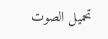تحميل الصوت